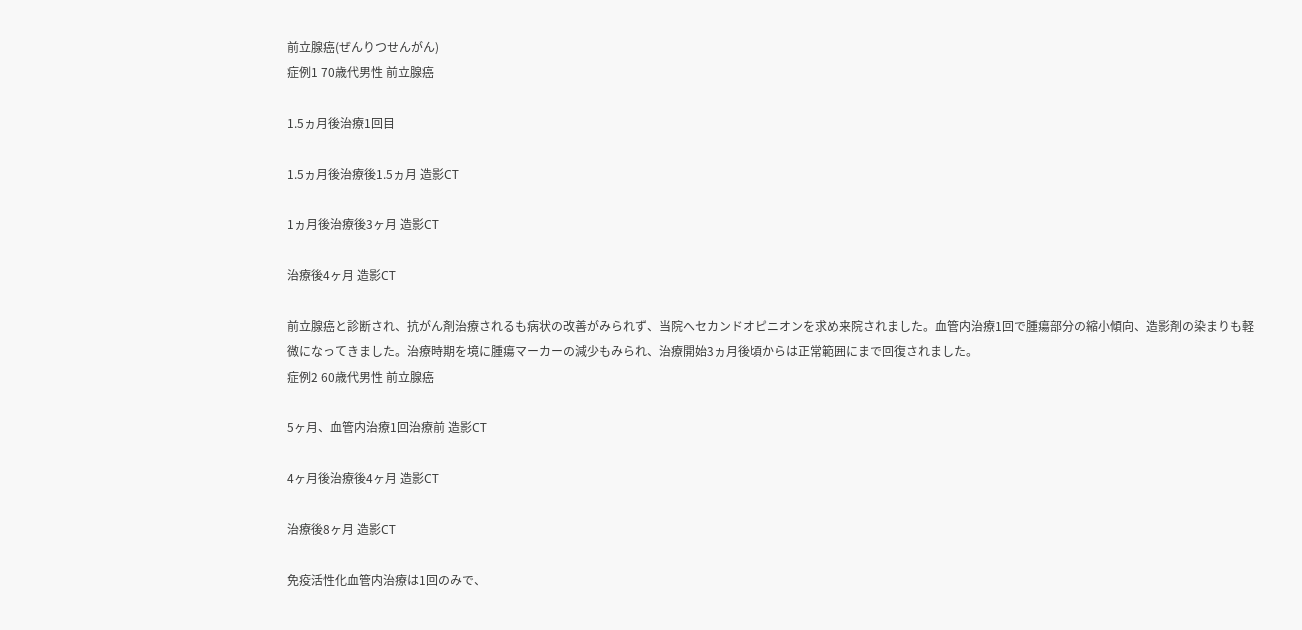前立腺癌(ぜんりつせんがん)
症例1 70歳代男性 前立腺癌

1.5ヵ月後治療1回目

1.5ヵ月後治療後1.5ヵ月 造影CT

1ヵ月後治療後3ヶ月 造影CT

治療後4ヶ月 造影CT

前立腺癌と診断され、抗がん剤治療されるも病状の改善がみられず、当院へセカンドオピニオンを求め来院されました。血管内治療1回で腫瘍部分の縮小傾向、造影剤の染まりも軽微になってきました。治療時期を境に腫瘍マーカーの減少もみられ、治療開始3ヵ月後頃からは正常範囲にまで回復されました。
症例2 60歳代男性 前立腺癌

5ヶ月、血管内治療1回治療前 造影CT

4ヶ月後治療後4ヶ月 造影CT

治療後8ヶ月 造影CT

免疫活性化血管内治療は1回のみで、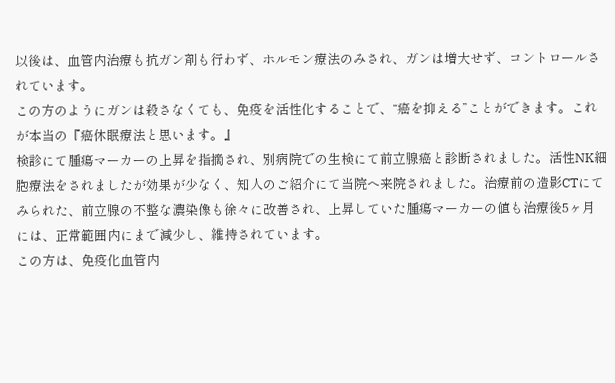以後は、血管内治療も抗ガン剤も行わず、ホルモン療法のみされ、ガンは増大せず、コントロールされています。
この方のようにガンは殺さなくても、免疫を活性化することで、“癌を抑える”ことができます。これが本当の『癌休眠療法と思います。』
検診にて腫瘍マーカーの上昇を指摘され、別病院での生検にて前立腺癌と診断されました。活性NK細胞療法をされましたが効果が少なく、知人のご紹介にて当院へ来院されました。治療前の造影CTにてみられた、前立腺の不整な濃染像も徐々に改善され、上昇していた腫瘍マーカーの値も治療後5ヶ月には、正常範囲内にまで減少し、維持されています。
この方は、免疫化血管内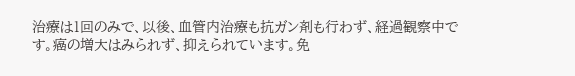治療は1回のみで、以後、血管内治療も抗ガン剤も行わず、経過観察中です。癌の増大はみられず、抑えられています。免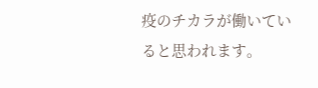疫のチカラが働いていると思われます。